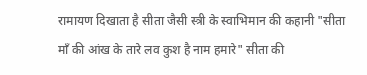रामायण दिखाता है सीता जैसी स्त्री के स्वाभिमान की कहानी "सीता माँ की आंख के तारे लव कुश है नाम हमारे" सीता की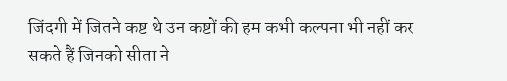जिंदगी में जितने कष्ट थे उन कष्टों की हम कभी कल्पना भी नहीं कर सकते हैं जिनको सीता ने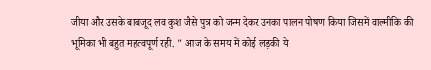जीया और उसके बाबजूद लव कुश जैसे पुत्र को जन्म देकर उनका पालन पोषण किया जिसमें वाल्मीकि की भूमिका भी बहुत महत्वपूर्ण रही. " आज के समय में कोई लड़की ये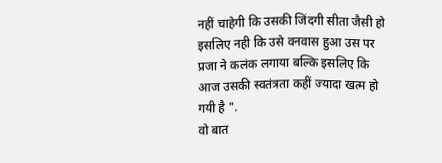नहीं चाहेगी कि उसकी जिंदगी सीता जैसी हो इसलिए नही कि उसे वनवास हुआ उस पर प्रजा ने कलंक लगाया बल्कि इसलिए कि आज उसकी स्वतंत्रता कहीं ज्यादा खत्म हो गयी है ".
वो बात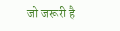जो जरूरी है